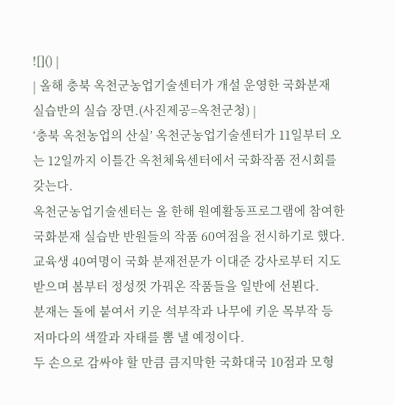![]() |
| 올해 충북 옥천군농업기술센터가 개설 운영한 국화분재 실습반의 실습 장면.(사진제공=옥천군청) |
‘충북 옥천농업의 산실’ 옥천군농업기술센터가 11일부터 오는 12일까지 이틀간 옥천체육센터에서 국화작품 전시회를 갖는다.
옥천군농업기술센터는 올 한해 원예활동프로그램에 참여한 국화분재 실습반 반원들의 작품 60여점을 전시하기로 했다.
교육생 40여명이 국화 분재전문가 이대준 강사로부터 지도 받으며 봄부터 정성껏 가꿔온 작품들을 일반에 선뵌다.
분재는 돌에 붙여서 키운 석부작과 나무에 키운 목부작 등 저마다의 색깔과 자태를 뽐 낼 예정이다.
두 손으로 감싸야 할 만큼 큼지막한 국화대국 10점과 모형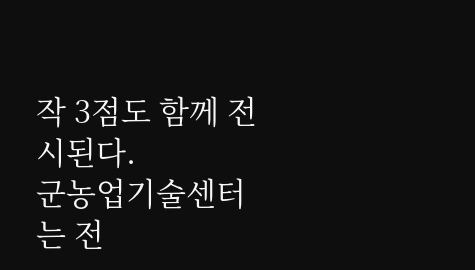작 3점도 함께 전시된다.
군농업기술센터는 전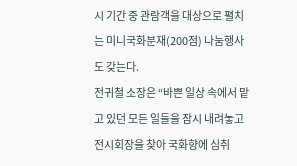시 기간 중 관람객을 대상으로 펼치는 미니국화분재(200점) 나눔행사도 갖는다.
전귀철 소장은 “바쁜 일상 속에서 맡고 있던 모든 일들을 잠시 내려놓고 전시회장을 찾아 국화향에 심취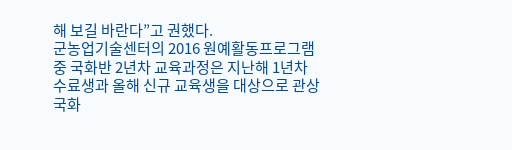해 보길 바란다”고 권했다.
군농업기술센터의 2016 원예활동프로그램 중 국화반 2년차 교육과정은 지난해 1년차 수료생과 올해 신규 교육생을 대상으로 관상국화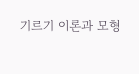기르기 이론과 모형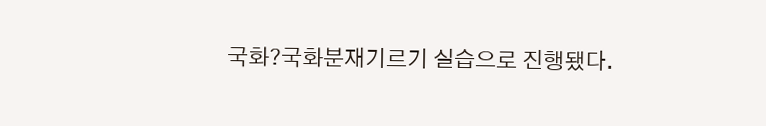국화?국화분재기르기 실습으로 진행됐다.